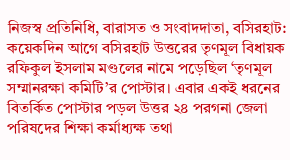নিজস্ব প্রতিনিধি, বারাসত ও সংবাদদাতা, বসিরহাট: কয়েকদিন আগে বসিরহাট উত্তরের তৃণমূল বিধায়ক রফিকুল ইসলাম মণ্ডলের নামে পড়েছিল ‘তৃণমূল সম্মানরক্ষা কমিটি’র পোস্টার। এবার একই ধরনের বিতর্কিত পোস্টার পড়ল উত্তর ২৪ পরগনা জেলা পরিষদের শিক্ষা কর্মাধ্যক্ষ তথা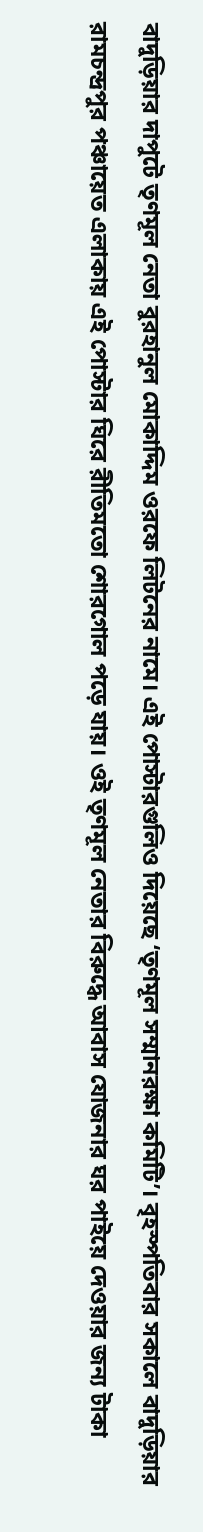বাদুড়িয়ার দাপুটে তৃণমূল নেতা বুরহানুল মোকাদ্দিম ওরফে লিটনের নামে। এই পোস্টারগুলিও দিয়েছে ‘তৃণমূল সম্মানরক্ষা কমিটি’। বৃহস্পতিবার সকালে বাদুড়িয়ার রামচন্দ্রপুর পঞ্চায়েত এলাকায় এই পোস্টার ঘিরে রীতিমতো শোরগোল পড়ে যায়। ওই তৃণমূল নেতার বিরুদ্ধে আবাস যোজনার ঘর পাইয়ে দেওয়ার জন্য টাকা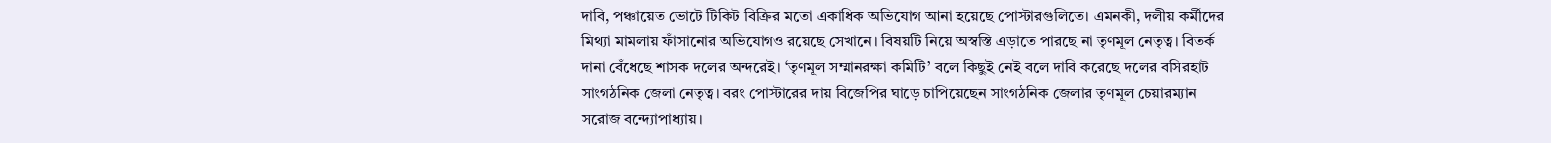দাবি, পঞ্চায়েত ভোটে টিকিট বিক্রির মতো একাধিক অভিযোগ আনা হয়েছে পোস্টারগুলিতে। এমনকী, দলীয় কর্মীদের মিথ্যা মামলায় ফাঁসানোর অভিযোগও রয়েছে সেখানে। বিষয়টি নিয়ে অস্বস্তি এড়াতে পারছে না তৃণমূল নেতৃত্ব। বিতর্ক দানা বেঁধেছে শাসক দলের অন্দরেই। ‘তৃণমূল সম্মানরক্ষা কমিটি’ বলে কিছুই নেই বলে দাবি করেছে দলের বসিরহাট সাংগঠনিক জেলা নেতৃত্ব। বরং পোস্টারের দায় বিজেপির ঘাড়ে চাপিয়েছেন সাংগঠনিক জেলার তৃণমূল চেয়ারম্যান সরোজ বন্দ্যোপাধ্যায়।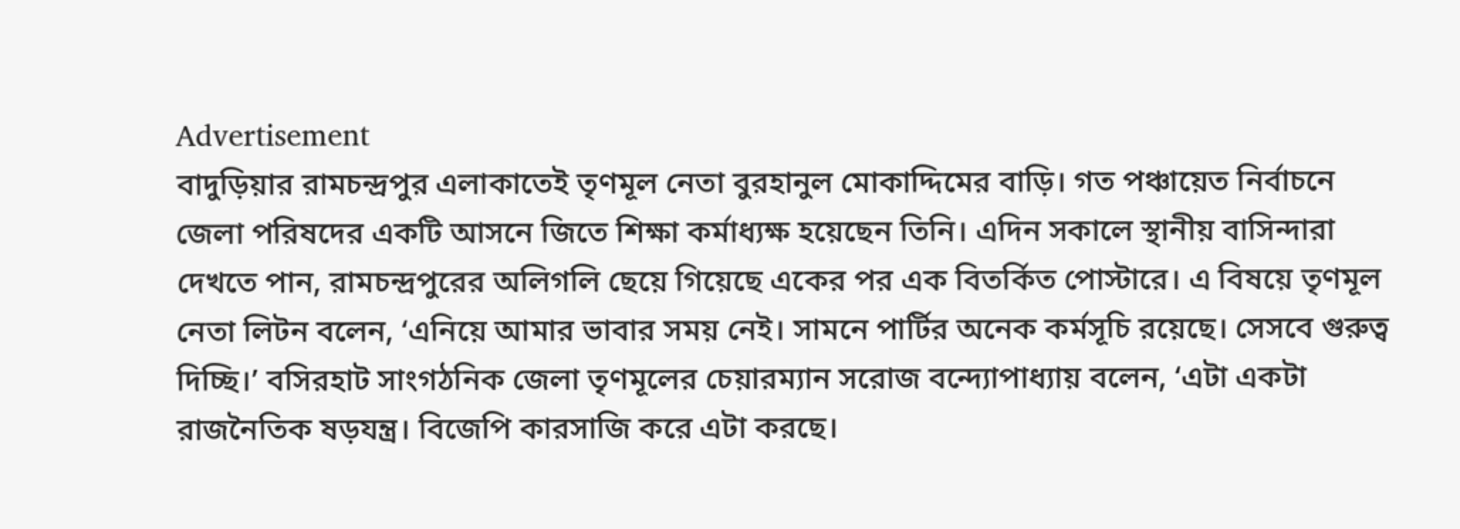Advertisement
বাদুড়িয়ার রামচন্দ্রপুর এলাকাতেই তৃণমূল নেতা বুরহানুল মোকাদ্দিমের বাড়ি। গত পঞ্চায়েত নির্বাচনে জেলা পরিষদের একটি আসনে জিতে শিক্ষা কর্মাধ্যক্ষ হয়েছেন তিনি। এদিন সকালে স্থানীয় বাসিন্দারা দেখতে পান, রামচন্দ্রপুরের অলিগলি ছেয়ে গিয়েছে একের পর এক বিতর্কিত পোস্টারে। এ বিষয়ে তৃণমূল নেতা লিটন বলেন, ‘এনিয়ে আমার ভাবার সময় নেই। সামনে পার্টির অনেক কর্মসূচি রয়েছে। সেসবে গুরুত্ব দিচ্ছি।’ বসিরহাট সাংগঠনিক জেলা তৃণমূলের চেয়ারম্যান সরোজ বন্দ্যোপাধ্যায় বলেন, ‘এটা একটা রাজনৈতিক ষড়যন্ত্র। বিজেপি কারসাজি করে এটা করছে।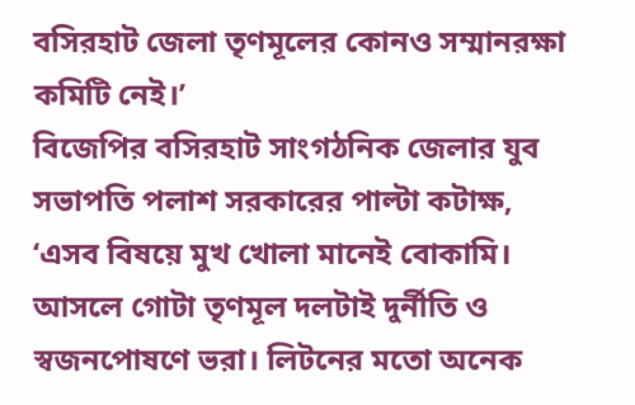বসিরহাট জেলা তৃণমূলের কোনও সম্মানরক্ষা কমিটি নেই।’
বিজেপির বসিরহাট সাংগঠনিক জেলার যুব সভাপতি পলাশ সরকারের পাল্টা কটাক্ষ, ‘এসব বিষয়ে মুখ খোলা মানেই বোকামি। আসলে গোটা তৃণমূল দলটাই দুর্নীতি ও স্বজনপোষণে ভরা। লিটনের মতো অনেক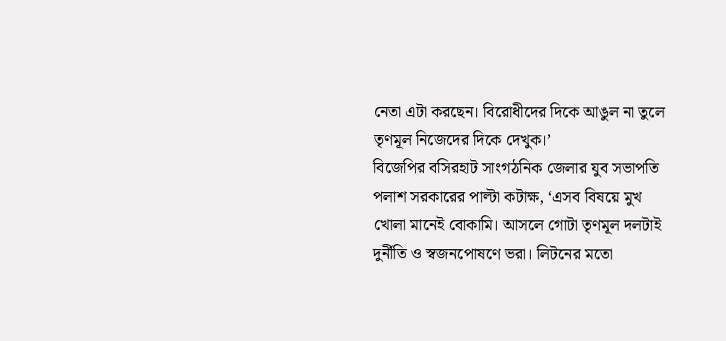নেতা এটা করছেন। বিরোধীদের দিকে আঙুল না তুলে তৃণমূল নিজেদের দিকে দেখুক।’
বিজেপির বসিরহাট সাংগঠনিক জেলার যুব সভাপতি পলাশ সরকারের পাল্টা কটাক্ষ, ‘এসব বিষয়ে মুখ খোলা মানেই বোকামি। আসলে গোটা তৃণমূল দলটাই দুর্নীতি ও স্বজনপোষণে ভরা। লিটনের মতো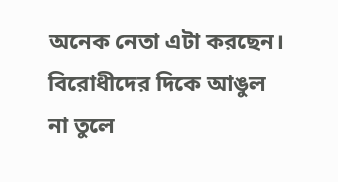অনেক নেতা এটা করছেন। বিরোধীদের দিকে আঙুল না তুলে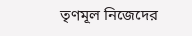তৃণমূল নিজেদের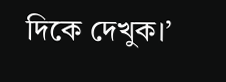দিকে দেখুক।’